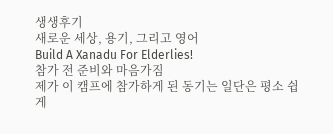생생후기
새로운 세상, 용기, 그리고 영어
Build A Xanadu For Elderlies!
참가 전 준비와 마음가짐
제가 이 캠프에 참가하게 된 동기는 일단은 평소 쉽게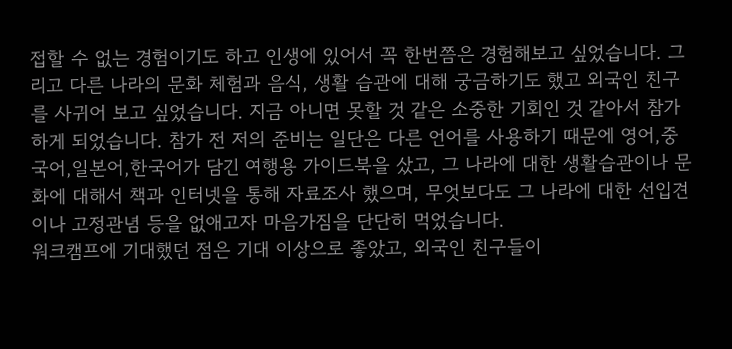접할 수 없는 경험이기도 하고 인생에 있어서 꼭 한번쯤은 경험해보고 싶었습니다. 그리고 다른 나라의 문화 체험과 음식, 생활 습관에 대해 궁금하기도 했고 외국인 친구를 사귀어 보고 싶었습니다. 지금 아니면 못할 것 같은 소중한 기회인 것 같아서 참가하게 되었습니다. 참가 전 저의 준비는 일단은 다른 언어를 사용하기 때문에 영어,중국어,일본어,한국어가 담긴 여행용 가이드북을 샀고, 그 나라에 대한 생활습관이나 문화에 대해서 책과 인터넷을 통해 자료조사 했으며, 무엇보다도 그 나라에 대한 선입견이나 고정관념 등을 없애고자 마음가짐을 단단히 먹었습니다.
워크캠프에 기대했던 점은 기대 이상으로 좋았고, 외국인 친구들이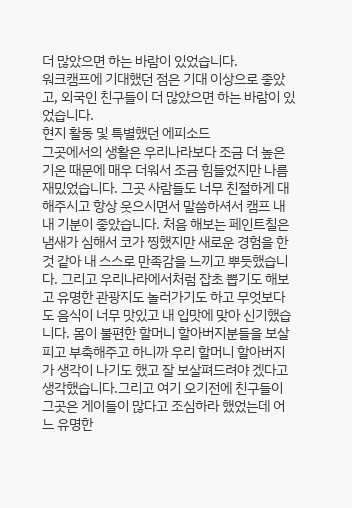더 많았으면 하는 바람이 있었습니다.
워크캠프에 기대했던 점은 기대 이상으로 좋았고, 외국인 친구들이 더 많았으면 하는 바람이 있었습니다.
현지 활동 및 특별했던 에피소드
그곳에서의 생활은 우리나라보다 조금 더 높은 기온 때문에 매우 더워서 조금 힘들었지만 나름 재밌었습니다. 그곳 사람들도 너무 친절하게 대해주시고 항상 웃으시면서 말씀하셔서 캠프 내내 기분이 좋았습니다. 처음 해보는 페인트칠은 냄새가 심해서 코가 찡했지만 새로운 경험을 한것 같아 내 스스로 만족감을 느끼고 뿌듯했습니다. 그리고 우리나라에서처럼 잡초 뽑기도 해보고 유명한 관광지도 놀러가기도 하고 무엇보다도 음식이 너무 맛있고 내 입맛에 맞아 신기했습니다. 몸이 불편한 할머니 할아버지분들을 보살피고 부축해주고 하니까 우리 할머니 할아버지가 생각이 나기도 했고 잘 보살펴드려야 겠다고 생각했습니다.그리고 여기 오기전에 친구들이 그곳은 게이들이 많다고 조심하라 했었는데 어느 유명한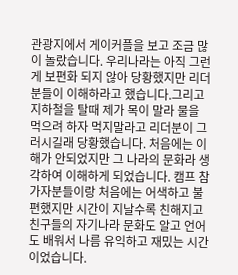관광지에서 게이커플을 보고 조금 많이 놀랐습니다. 우리나라는 아직 그런게 보편화 되지 않아 당황했지만 리더분들이 이해하라고 했습니다.그리고 지하철을 탈때 제가 목이 말라 물을 먹으려 하자 먹지말라고 리더분이 그러시길래 당황했습니다. 처음에는 이해가 안되었지만 그 나라의 문화라 생각하여 이해하게 되었습니다. 캠프 참가자분들이랑 처음에는 어색하고 불편했지만 시간이 지날수록 친해지고 친구들의 자기나라 문화도 알고 언어도 배워서 나름 유익하고 재밌는 시간이었습니다.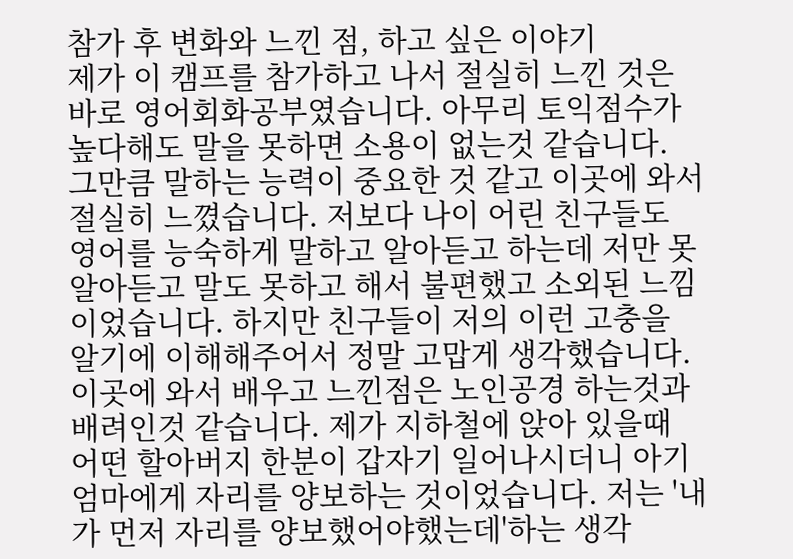참가 후 변화와 느낀 점, 하고 싶은 이야기
제가 이 캠프를 참가하고 나서 절실히 느낀 것은 바로 영어회화공부였습니다. 아무리 토익점수가 높다해도 말을 못하면 소용이 없는것 같습니다. 그만큼 말하는 능력이 중요한 것 같고 이곳에 와서 절실히 느꼈습니다. 저보다 나이 어린 친구들도 영어를 능숙하게 말하고 알아듣고 하는데 저만 못알아듣고 말도 못하고 해서 불편했고 소외된 느낌이었습니다. 하지만 친구들이 저의 이런 고충을 알기에 이해해주어서 정말 고맙게 생각했습니다. 이곳에 와서 배우고 느낀점은 노인공경 하는것과 배려인것 같습니다. 제가 지하철에 앉아 있을때 어떤 할아버지 한분이 갑자기 일어나시더니 아기엄마에게 자리를 양보하는 것이었습니다. 저는 '내가 먼저 자리를 양보했어야했는데'하는 생각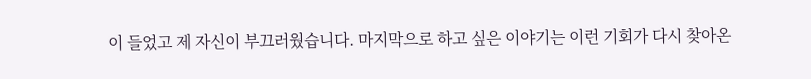이 들었고 제 자신이 부끄러웠습니다. 마지막으로 하고 싶은 이야기는 이런 기회가 다시 찾아온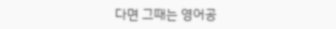다면 그때는 영어공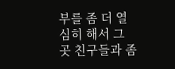부를 좀 더 열심히 해서 그 곳 친구들과 좀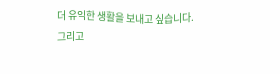더 유익한 생활을 보내고 싶습니다. 그리고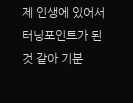제 인생에 있어서 터닝포인트가 된 것 같아 기분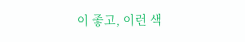이 좋고, 이런 색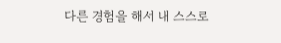다른 경험을 해서 내 스스로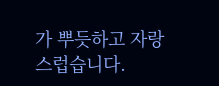가 뿌듯하고 자랑스럽습니다.